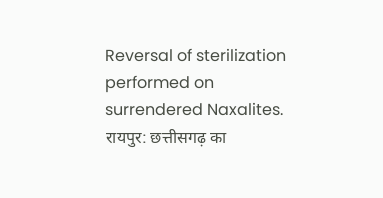Reversal of sterilization performed on surrendered Naxalites.
रायपुर: छत्तीसगढ़ का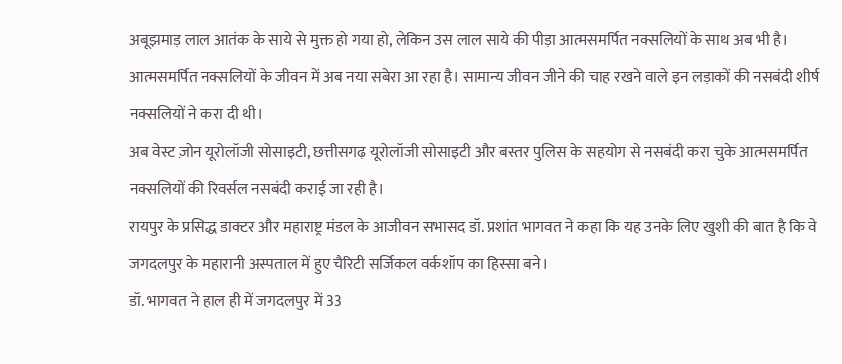अबूझमाड़ लाल आतंक के साये से मुक्त हो गया हो, लेकिन उस लाल साये की पीड़ा आत्मसमर्पित नक्सलियों के साथ अब भी है।
आत्मसमर्पित नक्सलियों के जीवन में अब नया सबेरा आ रहा है। सामान्य जीवन जीने की चाह रखने वाले इन लड़ाकों की नसबंदी शीर्ष नक्सलियों ने करा दी थी।
अब वेस्ट ज़ोन यूरोलॉजी सोसाइटी, छत्तीसगढ़ यूरोलॉजी सोसाइटी और बस्तर पुलिस के सहयोग से नसबंदी करा चुके आत्मसमर्पित नक्सलियों की रिवर्सल नसबंदी कराई जा रही है।
रायपुर के प्रसिद्ध डाक्टर और महाराष्ट्र मंडल के आजीवन सभासद डॉ. प्रशांत भागवत ने कहा कि यह उनके लिए खुशी की बात है कि वे जगदलपुर के महारानी अस्पताल में हुए चैरिटी सर्जिकल वर्कशॉप का हिस्सा बने।
डॉ. भागवत ने हाल ही में जगदलपुर में 33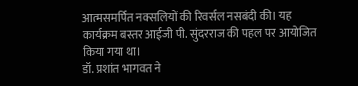आत्मसमर्पित नक्सलियों की रिवर्सल नसबंदी की। यह कार्यक्रम बस्तर आईजी पी. सुंदरराज की पहल पर आयोजित किया गया था।
डॉ. प्रशांत भागवत ने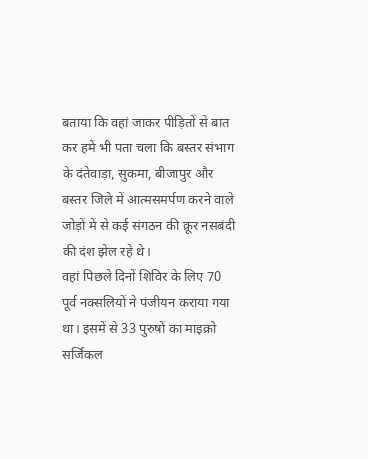बताया कि वहां जाकर पीड़ितों से बात कर हमें भी पता चला कि बस्तर संभाग के दंतेवाड़ा, सुकमा, बीजापुर और बस्तर जिले में आत्मसमर्पण करने वाले जोड़ों में से कई संगठन की क्रूर नसबंदी की दंश झेल रहे थे।
वहां पिछले दिनों शिविर के लिए 70 पूर्व नक्सलियों ने पंजीयन कराया गया था। इसमें से 33 पुरुषों का माइक्रो सर्जिकल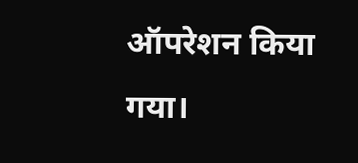ऑपरेशन किया गया।